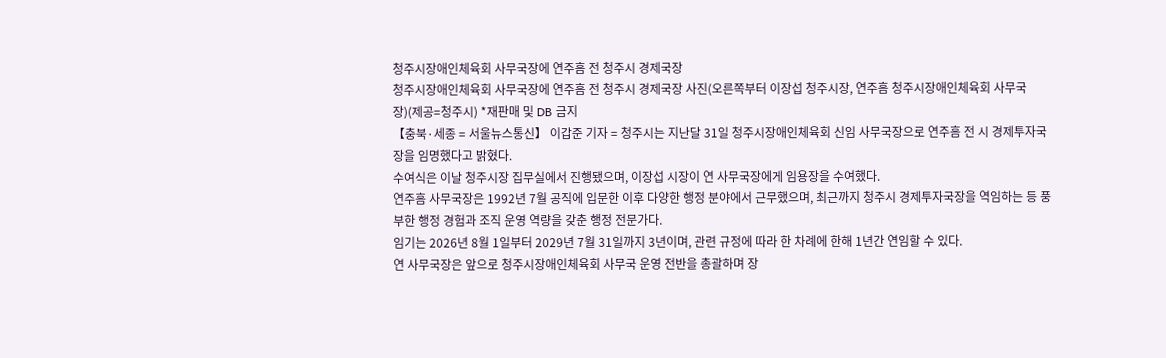청주시장애인체육회 사무국장에 연주흠 전 청주시 경제국장
청주시장애인체육회 사무국장에 연주흠 전 청주시 경제국장 사진(오른쪽부터 이장섭 청주시장, 연주흠 청주시장애인체육회 사무국장)(제공=청주시) *재판매 및 DB 금지
【충북·세종 = 서울뉴스통신】 이갑준 기자 = 청주시는 지난달 31일 청주시장애인체육회 신임 사무국장으로 연주흠 전 시 경제투자국장을 임명했다고 밝혔다.
수여식은 이날 청주시장 집무실에서 진행됐으며, 이장섭 시장이 연 사무국장에게 임용장을 수여했다.
연주흠 사무국장은 1992년 7월 공직에 입문한 이후 다양한 행정 분야에서 근무했으며, 최근까지 청주시 경제투자국장을 역임하는 등 풍부한 행정 경험과 조직 운영 역량을 갖춘 행정 전문가다.
임기는 2026년 8월 1일부터 2029년 7월 31일까지 3년이며, 관련 규정에 따라 한 차례에 한해 1년간 연임할 수 있다.
연 사무국장은 앞으로 청주시장애인체육회 사무국 운영 전반을 총괄하며 장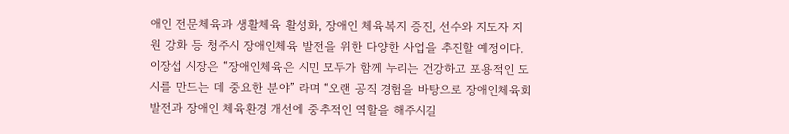애인 전문체육과 생활체육 활성화, 장애인 체육복지 증진, 선수와 지도자 지원 강화 등 청주시 장애인체육 발전을 위한 다양한 사업을 추진할 예정이다.
이장섭 시장은 “장애인체육은 시민 모두가 함께 누리는 건강하고 포용적인 도시를 만드는 데 중요한 분야” 라며 “오랜 공직 경험을 바탕으로 장애인체육회 발전과 장애인 체육환경 개선에 중추적인 역할을 해주시길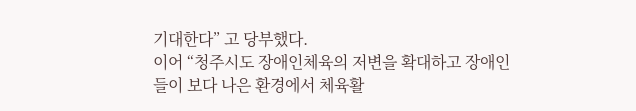기대한다” 고 당부했다.
이어 “청주시도 장애인체육의 저변을 확대하고 장애인들이 보다 나은 환경에서 체육활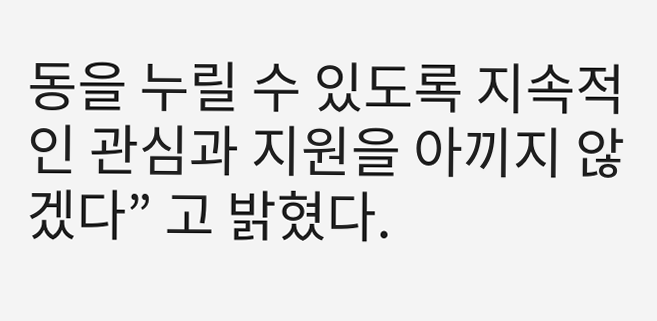동을 누릴 수 있도록 지속적인 관심과 지원을 아끼지 않겠다” 고 밝혔다.